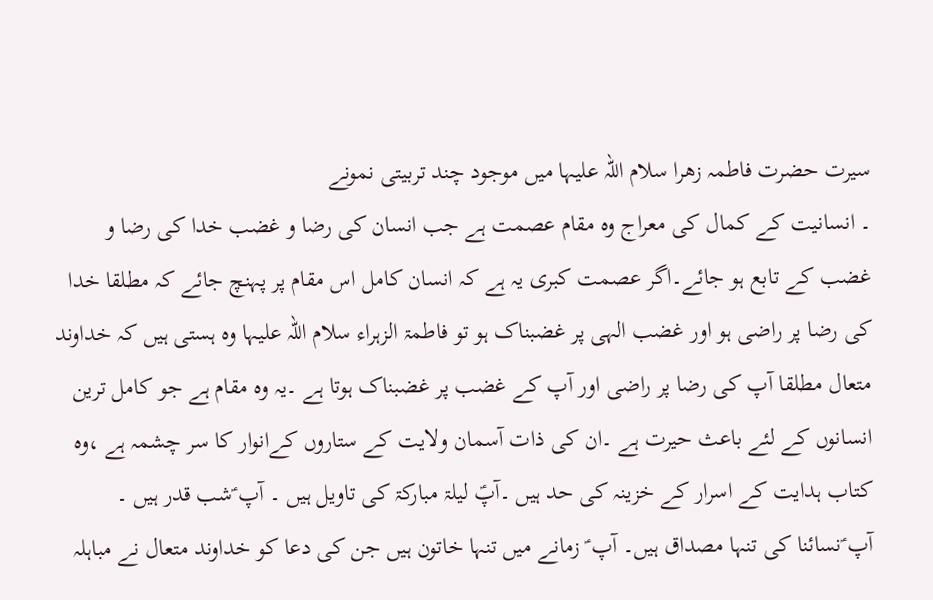سیرت حضرت فاطمہ زهرا سلام اللہ علیہا میں موجود چند تربیتی نمونے
۔ انسانیت کے کمال کی معراج وہ مقام عصمت ہے جب انسان کی رضا و غضب خدا کی رضا و غضب کے تابع ہو جائے۔اگر عصمت کبری یہ ہے کہ انسان کامل اس مقام پر پہنچ جائے کہ مطلقا خدا کی رضا پر راضی ہو اور غضب الہی پر غضبناک ہو تو فاطمۃ الزہراء سلام اللہ علیہا وہ ہستی ہیں کہ خداوند متعال مطلقا آپ کی رضا پر راضی اور آپ کے غضب پر غضبناک ہوتا ہے ۔یہ وہ مقام ہے جو کامل ترین انسانوں کے لئے باعث حیرت ہے ۔ان کی ذات آسمان ولایت کے ستاروں کےانوار کا سر چشمہ ہے ،وہ کتاب ہدایت کے اسرار کے خزینہ کی حد ہیں ۔آپؑ لیلۃ مبارکۃ کی تاویل ہیں ۔ آپ ؑشب قدر ہیں ۔ آپ ؑنسائنا کی تنہا مصداق ہیں۔ آپ ؑ زمانے میں تنہا خاتون ہیں جن کی دعا کو خداوند متعال نے مباہلہ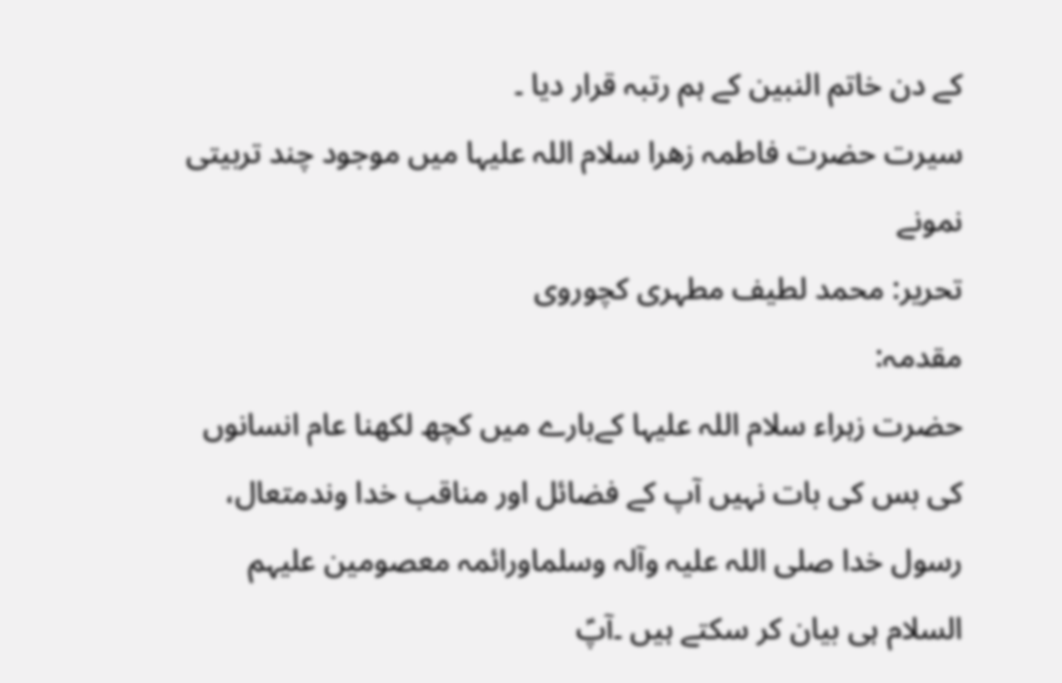کے دن خاتم النبین کے ہم رتبہ قرار دیا ۔
سیرت حضرت فاطمہ زهرا سلام اللہ علیہا میں موجود چند تربیتی نمونے
تحریر: محمد لطیف مطہری کچوروی
مقدمہ:
حضرت زہراء سلام اللہ علیہا کےبارے میں کچھ لکھنا عام انسانوں کی بس کی بات نہیں آپ کے فضائل اور مناقب خدا وندمتعال، رسول خدا صلی اللہ علیہ وآلہ وسلماورائمہ معصومین علیہم السلام ہی بیان کر سکتے ہیں ۔آپؑ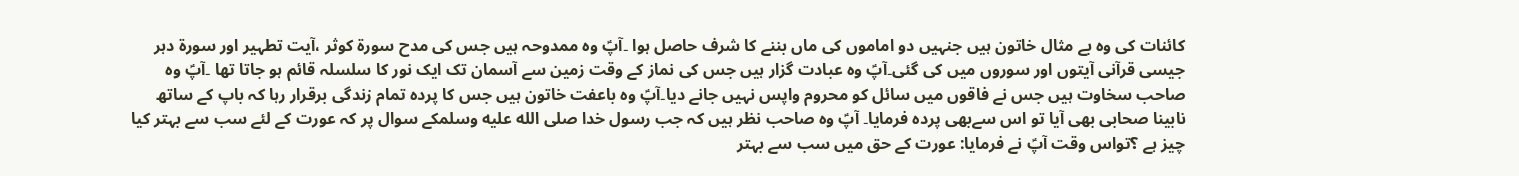کائنات کی وہ بے مثال خاتون ہیں جنہیں دو اماموں کی ماں بننے کا شرف حاصل ہوا ۔آپؑ وہ ممدوحہ ہیں جس کی مدح سورۃ کوثر ،آیت تطہیر اور سورۃ دہر جیسی قرآنی آیتوں اور سوروں میں کی گئی۔آپؑ وہ عبادت گزار ہیں جس کی نماز کے وقت زمین سے آسمان تک ایک نور کا سلسلہ قائم ہو جاتا تھا ۔آپؑ وہ صاحب سخاوت ہیں جس نے فاقوں میں سائل کو محروم واپس نہیں جانے دیا۔آپؑ وہ باعفت خاتون ہیں جس کا پردہ تمام زندگی برقرار رہا کہ باپ کے ساتھ نابینا صحابی بھی آیا تو اس سےبھی پردہ فرمایا۔ آپؑ وہ صاحب نظر ہیں کہ جب رسول خدا صلى الله عليه وسلمکے سوال پر کہ عورت کے لئے سب سے بہتر کیا چیز ہے ؟تواس وقت آپؑ نے فرمایا: عورت کے حق میں سب سے بہتر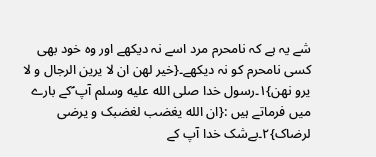شے یہ ہے کہ نامحرم مرد اسے نہ دیکھے اور وہ خود بھی کسی نامحرم کو نہ دیکھے۔{خیر لهن ان لا یرین الرجال و لا یرو نهن}۱۔رسول خدا صلى الله عليه وسلم آپ ؑکے بارے میں فرماتے ہیں :{ان الله یغضب لغضبک و یرضی لرضاک}۲۔بےشک خدا آپ کے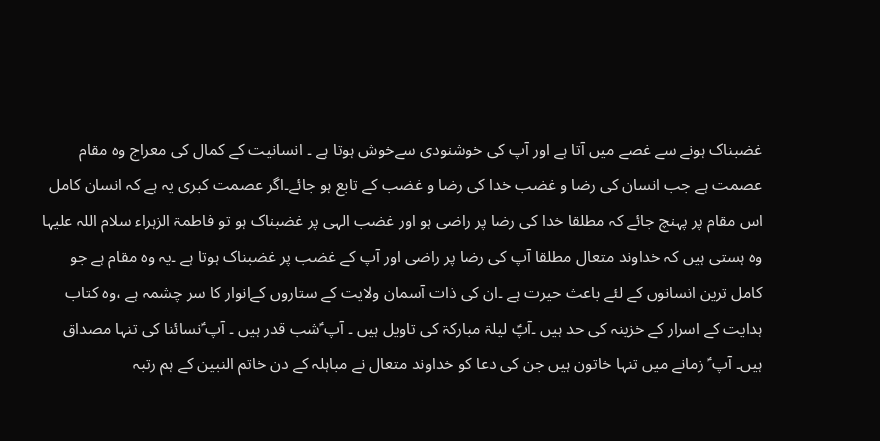غضبناک ہونے سے غصے میں آتا ہے اور آپ کی خوشنودی سےخوش ہوتا ہے ۔ انسانیت کے کمال کی معراج وہ مقام عصمت ہے جب انسان کی رضا و غضب خدا کی رضا و غضب کے تابع ہو جائے۔اگر عصمت کبری یہ ہے کہ انسان کامل اس مقام پر پہنچ جائے کہ مطلقا خدا کی رضا پر راضی ہو اور غضب الہی پر غضبناک ہو تو فاطمۃ الزہراء سلام اللہ علیہا وہ ہستی ہیں کہ خداوند متعال مطلقا آپ کی رضا پر راضی اور آپ کے غضب پر غضبناک ہوتا ہے ۔یہ وہ مقام ہے جو کامل ترین انسانوں کے لئے باعث حیرت ہے ۔ان کی ذات آسمان ولایت کے ستاروں کےانوار کا سر چشمہ ہے ،وہ کتاب ہدایت کے اسرار کے خزینہ کی حد ہیں ۔آپؑ لیلۃ مبارکۃ کی تاویل ہیں ۔ آپ ؑشب قدر ہیں ۔ آپ ؑنسائنا کی تنہا مصداق ہیں۔ آپ ؑ زمانے میں تنہا خاتون ہیں جن کی دعا کو خداوند متعال نے مباہلہ کے دن خاتم النبین کے ہم رتبہ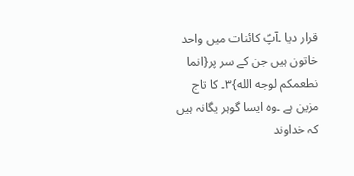قرار دیا ۔آپؑ کائنات میں واحد خاتون ہیں جن کے سر پر{انما نطعمکم لوجه الله}۳۔ کا تاج مزین ہے ۔وہ ایسا گوہر یگانہ ہیں کہ خداوند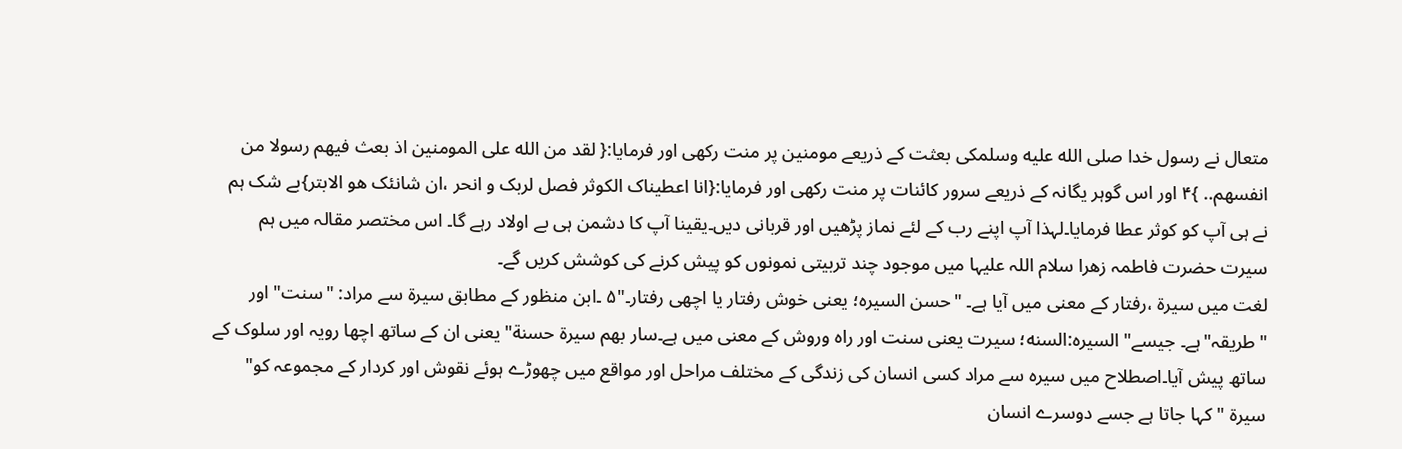متعال نے رسول خدا صلى الله عليه وسلمکی بعثت کے ذریعے مومنین پر منت رکھی اور فرمایا:{ لقد من الله علی المومنین اذ بعث فیهم رسولا من انفسهم.. }۴ اور اس گوہر یگانہ کے ذریعے سرور کائنات پر منت رکھی اور فرمایا:{انا اعطیناک الکوثر فصل لربک و انحر ،ان شانئک هو الابتر}بے شک ہم نے ہی آپ کو کوثر عطا فرمایا۔لہذا آپ اپنے رب کے لئے نماز پڑھیں اور قربانی دیں۔یقینا آپ کا دشمن ہی بے اولاد رہے گا۔ اس مختصر مقالہ میں ہم سیرت حضرت فاطمہ زهرا سلام اللہ علیہا میں موجود چند تربیتی نمونوں کو پیش کرنے کی کوشش کریں گے۔
لغت میں سیرۃ ،رفتار کے معنی میں آیا ہے۔ "حسن السیره؛ یعنی خوش رفتار یا اچھی رفتار۔"۵ ۔ابن منظور کے مطابق سیرۃ سے مراد: "سنت" اور "طریقہ"ہے۔ جیسے" السیره:السنه؛ سیرت یعنی سنت اور راہ وروش کے معنی میں ہے۔سار بهم سیرة حسنة"یعنی ان کے ساتھ اچھا رویہ اور سلوک کے ساتھ پیش آیا۔اصطلاح میں سیرہ سے مراد کسی انسان کی زندگی کے مختلف مراحل اور مواقع میں چھوڑے ہوئے نقوش اور کردار کے مجموعہ کو" سیرۃ " کہا جاتا ہے جسے دوسرے انسان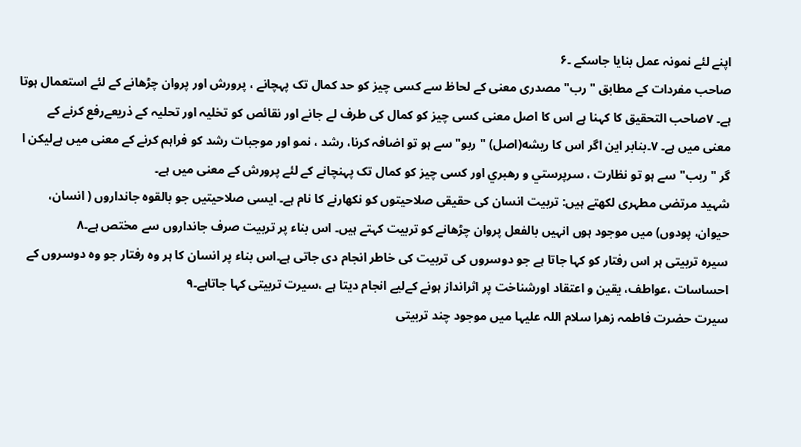اپنے لئے نمونہ عمل بنایا جاسکے ۔۶
صاحب مفردات کے مطابق "رب" مصدری معنی کے لحاظ سے کسی چیز کو حد کمال تک پہچانے ، پرورش اور پروان چڑھانے کے لئے استعمال ہوتا ہے۔ ۷صاحب التحقيق کا کہنا ہے اس کا اصل معنی کسی چیز کو کمال کی طرف لے جانے اور نقائص کو تخلیہ اور تحلیہ کے ذریعےرفع کرنے کے معنی میں ہے۔ ۷۔بنابر این اگر اس کا ريشه(اصل) "ربو" سے ہو تو اضافہ کرنا، رشد ، نمو اور موجبات رشد کو فراہم کرنے کے معنی میں ہےلیکن ا گر "ربب" سے ہو تو نظارت ، سرپرستي و رهبري اور کسی چیز کو کمال تک پہنچانے کے لئے پرورش کے معنی میں ہے۔
شہید مرتضی مطہری لکھتے ہیں: تربیت انسان کی حقیقی صلاحیتوں کو نکھارنے کا نام ہے۔ ایسی صلاحیتیں جو بالقوہ جانداروں ( انسان، حیوان، پودوں) میں موجود ہوں انہیں بالفعل پروان چڑھانے کو تربیت کہتے ہیں۔ اس بناء پر تربیت صرف جانداروں سے مختص ہے۔۸
سیرہ تربیتی ہر اس رفتار کو کہا جاتا ہے جو دوسروں کی تربیت کی خاطر انجام دی جاتی ہے۔اس بناء پر انسان کا ہر وہ رفتار جو وہ دوسروں کے احساسات ،عواطف، یقین و اعتقاد اورشناخت پر اثرانداز ہونے کےلیے انجام دیتا ہے ،سیرت تربیتی کہا جاتاہے۔۹
سیرت حضرت فاطمہ زهرا سلام اللہ علیہا میں موجود چند تربیتی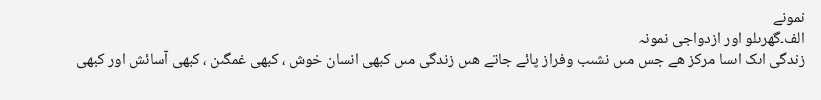نمونے
الف۔گھرىلو اور ازدواجى نمونہ
زندگى اىک اىسا مرکز هے جس مىں نشىب وفراز پائے جاتے هىں زندگى مىں کبھی انسان خوش ، کبھى غمگىن ، کبھى آسائش اور کبھی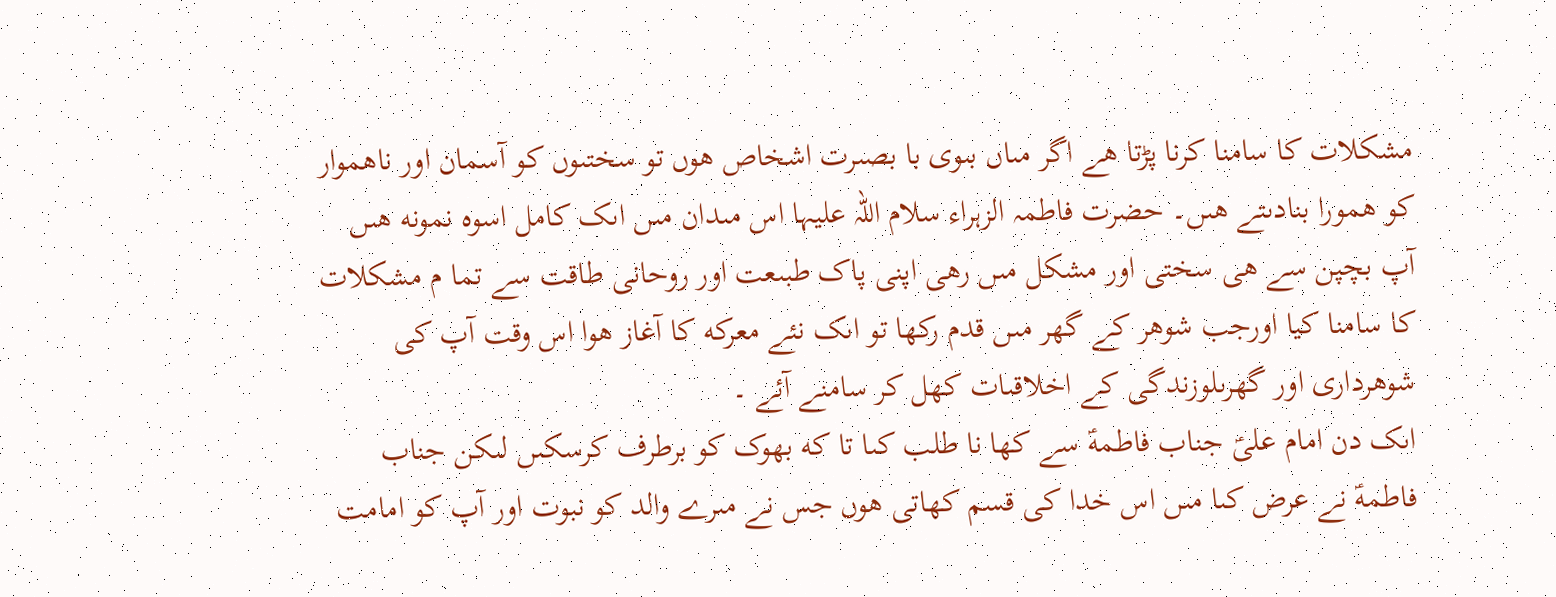مشکلات کا سامنا کرنا پڑتا هے اگر مىاں بىوى با بصىرت اشخاص هوں تو سختىوں کو آسمان اور ناهموار کو همورا بنادىتے هىں۔ حضرت فاطمہ الزہراء سلام اللہ علیہا اس مىدان مىں اىک کامل اسوه نمونه هىں آپ بچپن سے هى سختى اور مشکل مىں رهى اپنى پاک طبىعت اور روحانى طاقت سے تما م مشکلات کا سامنا کیا اورجب شوهر کے گھر مىں قدم رکھا تو اىک نئے معرکه کا آغاز هوا اس وقت آپ کى شوهردارى اور گھرىلوزندگى کے اخلاقىات کھل کر سامنے آئے ۔
اىک دن امام علىؑ جناب فاطمهؑ سے کھا نا طلب کىا تا که بھوک کو برطرف کرسکىں لىکن جناب فاطمهؑ نے عرض کىا مىں اس خدا کى قسم کھاتى هوں جس نے مىرے والد کو نبوت اور آپ کو امامت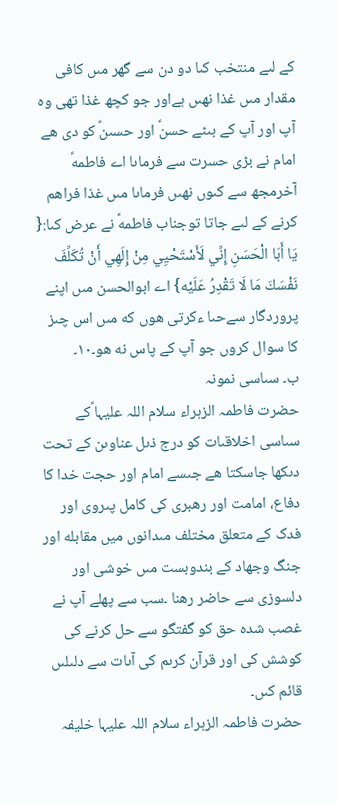کے لىے منتخب کىا دو دن سے گھر مىں کافى مقدار مىں غذا نهىں ہےاور جو کچھ غذا تھى وه آپ اور آپ کے بىٹے حسنؑ اور حسىنؑ کو دى هے امام نے بڑى حسرت سے فرماىا اے فاطمهؑ آخرمجھ سے کىوں نهىں فرماىا مىں غذا فراهم کرنے کے لىے جاتا توجناب فاطمهؑ نے عرض کىا:{ يَا أَبَا الْحَسَنِ إِنِّي لَأَسْتَحْيِي مِنْ إِلَهِي أَنْ تُكَلِّفَ نَفْسَكَ مَا لَا تَقْدِرُ عَلَيْه} اے ابوالحسن مىں اپنے پروردگار سےحىا ءکرتى هوں که مىں اس چىز کا سوال کروں جو آپ کے پاس نه هو۔۱۰۔
ب۔ سىاسى نمونہ
حضرت فاطمہ الزہراء سلام اللہ علیہا ؑکے سىاسى اخلاقىات کو درج ذىل عناوىن کے تحت دىکھا جاسکتا هے جىسے امام اور حجت خدا کا دفاع، امامت اور رهبرى کى کامل پىروى اور فدک کے متعلق مختلف مىدانوں میں مقابله اور جنگ وجهاد کے بندوبست مىں خوشى اور دلسوزى سے حاضر رهنا ۔سب سے پهلے آپ نے غصب شده حق کو گفتگو سے حل کرنے کى کوشش کى اور قرآن کرىم کى آىات سے دلىلىں قائم کىں۔
حضرت فاطمہ الزہراء سلام اللہ علیہا خلیفہ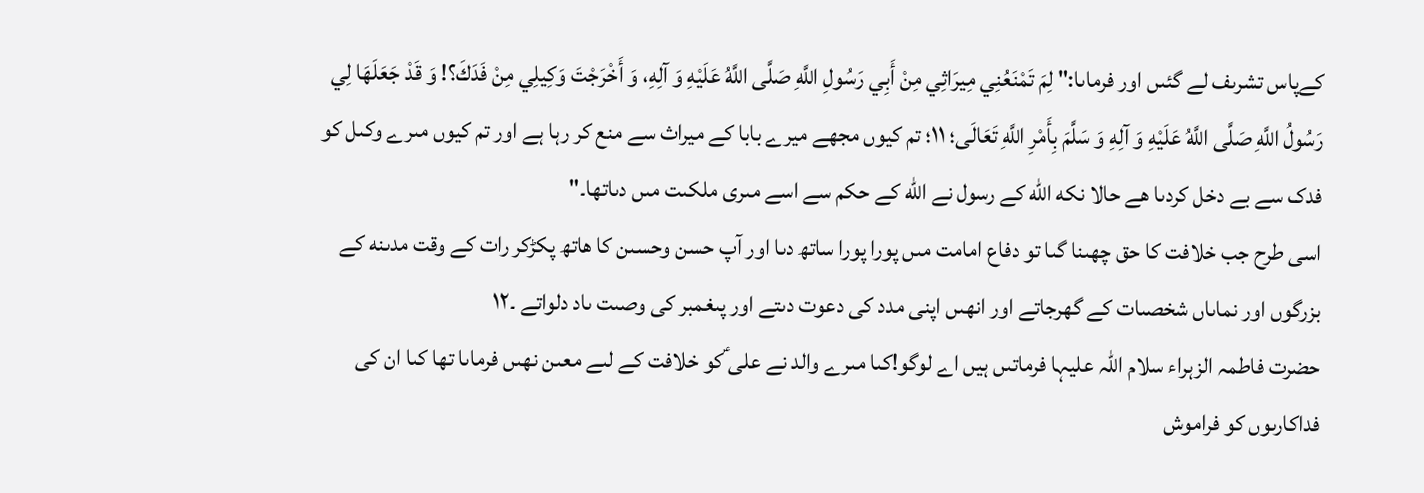کےپاس تشرىف لے گئىں اور فرماىا:" لِمَ تَمْنَعُنِي مِيرَاثِي مِنْ أَبِي رَسُولِ اللَّهِ صَلَّى اللَّهُ عَلَيْهِ وَ آلِهِ، وَ أَخْرَجْتَ وَكِيلِي مِنْ فَدَكَ؟! وَ قَدْ جَعَلَهَا لِي رَسُولُ اللَّهِ صَلَّى اللَّهُ عَلَيْهِ وَ آلِهِ وَ سَلَّمَ بِأَمْرِ اللَّهِ تَعَالَى؛ ۱۱؛ تم کیوں مجھے میرے بابا کے میراث سے منع کر رہا ہے اور تم کیوں مىرے وکىل کو فدک سے بے دخل کردىا هے حالا نکه الله کے رسول نے الله کے حکم سے اسے مىرى ملکىت مىں دىاتھا۔"
اسى طرح جب خلافت کا حق چھىنا گىا تو دفاع امامت مىں پورا پورا ساتھ دىا اور آپ حسن وحسىن کا هاتھ پکڑکر رات کے وقت مدىنه کے بزرگوں اور نماىاں شخصىات کے گھرجاتے اور انهىں اپنى مدد کى دعوت دىتے اور پىغمبر کى وصىت ىاد دلواتے ۔۱۲
حضرت فاطمہ الزہراء سلام اللہ علیہا فرماتىں ہیں اے لوگو!کىا مىرے والد نے على ؑکو خلافت کے لىے معىن نهىں فرماىا تھا کىا ان کى فداکارىوں کو فراموش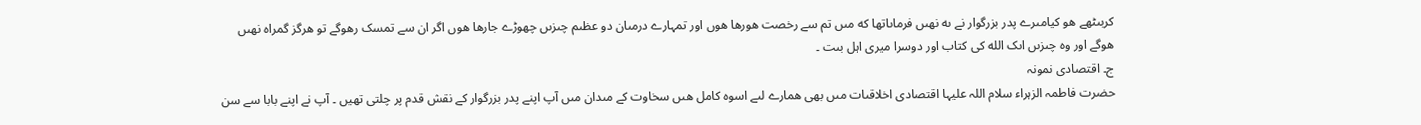کربىٹھے هو کیامىرے پدر بزرگوار نے ىه نهىں فرماىاتھا که مىں تم سے رخصت هورها هوں اور تمہارے درمىان دو عظىم چىزىں چھوڑے جارها هوں اگر ان سے تمسک رهوگے تو هرگز گمراه نهىں هوگے اور وه چىزىں اىک الله کى کتاب اور دوسرا میری اہل بىت ۔
ج۔ اقتصادى نمونہ
حضرت فاطمہ الزہراء سلام اللہ علیہا اقتصادى اخلاقىات مىں بھى همارے لىے اسوه کامل هىں سخاوت کے مىدان مىں آپ اپنے پدر بزرگوار کے نقش قدم پر چلتی تھیں ۔ آپ نے اپنے بابا سے سن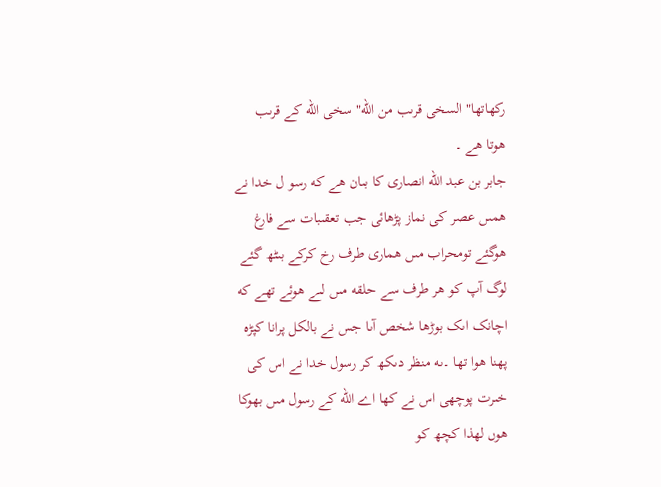رکھاتھا" السخى قرىب من الله" سخى الله کے قرىب هوتا هے ۔
جابر بن عبد الله انصارى کا بىان هے که رسو ل خدا نے همىں عصر کى نماز پڑھائى جب تعقىبات سے فارغ هوگئے تومحراب مىں همارى طرف رخ کرکے بىٹھ گئے لوگ آپ کو هر طرف سے حلقه مىں لىے هوئے تھے که اچانک اىک بوڑھا شخص آىا جس نے بالکل پرانا کپڑہ پهنا هوا تھا ۔ىه منظر دىکھ کر رسول خدا نے اس کى خىرت پوچھى اس نے کها اے الله کے رسول مىں بھوکا هوں لهذا کچھ کو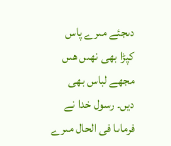دىجئے مىرے پاس کپڑا بھى نهىں هىں مجھے لباس بھى دیں۔ رسول خدا نے فرماىا فى الحال مىرے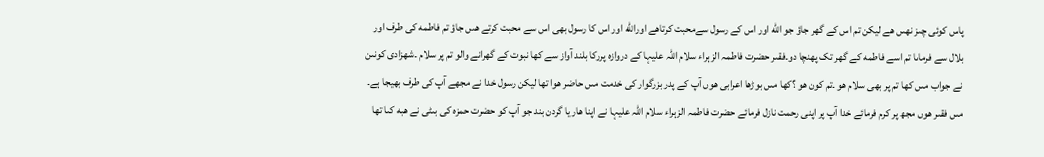پاس کوئی چىز نهىں هے لیکن تم اس کے گھر جاؤ جو الله اور اس کے رسول سےمحبت کرتاهے اورالله اور اس کا رسول بھی اس سے محبت کرتے هىں جاؤ تم فاطمه کى طرف اور بلال سے فرماىا تم اسے فاطمه کے گھر تک پهنچا دو۔فقىر حضرت فاطمہ الزہراء سلام اللہ علیہا کے دروازه پررکا بلند آواز سے کها نبوت کے گھرانے والو تم پر سلام ۔شهزادى کونىن نے جواب مىں کها تم پر بھى سلام هو ۔تم کون هو ؟کها مىں بوڑھا اعرابى هوں آپ کے پدر بزرگوار کى خدمت مىں حاضر هوا تھا لیکن رسول خدا نے مجھے آپ کی طرف بھیجا ہے۔ مىں فقىر هوں مجھ پر کرم فرمائے خدا آپ پر اپنى رحمت نازل فرمائے حضرت فاطمہ الزہراء سلام اللہ علیہا نے اپنا هار یا گردن بند جو آپ کو حضرت حمزه کى بىٹى نے هبه کىا تھا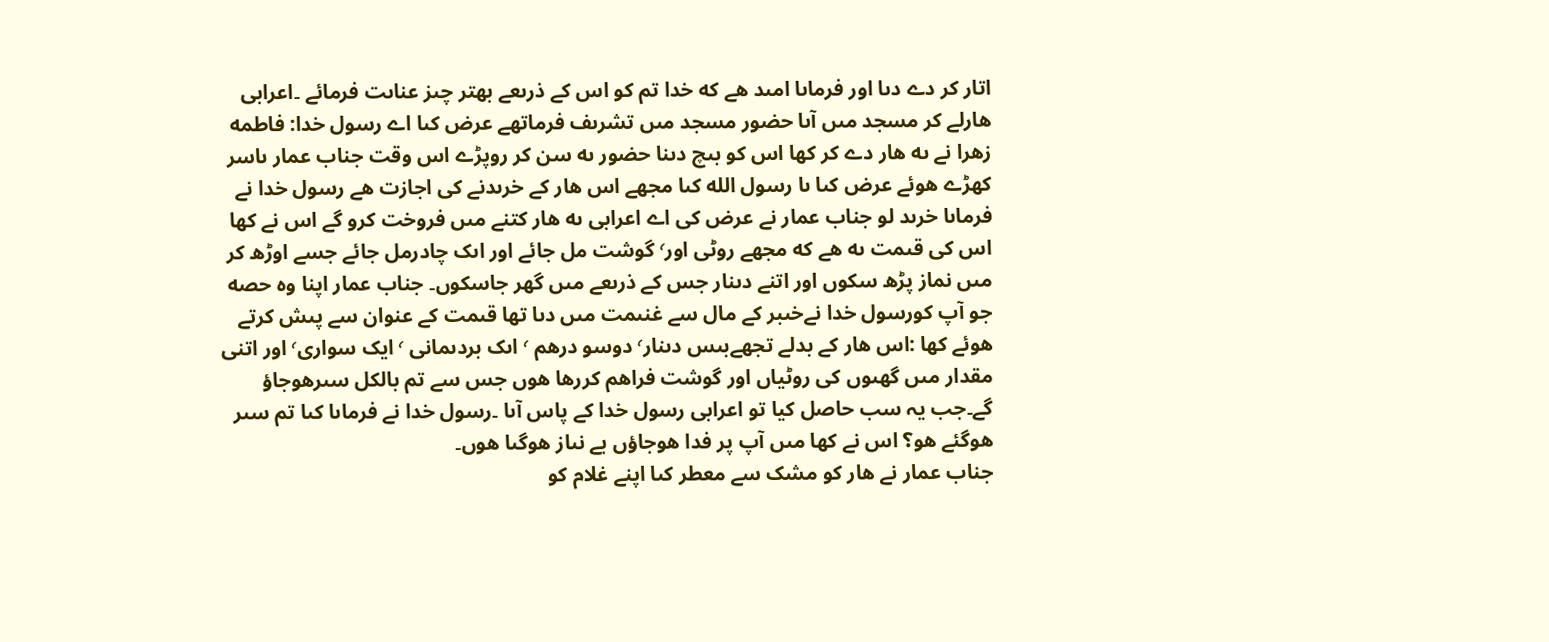اتار کر دے دىا اور فرماىا امىد هے که خدا تم کو اس کے ذرىعے بهتر چىز عناىت فرمائے ۔اعرابى هارلے کر مسجد مىں آىا حضور مسجد مىں تشرىف فرماتھے عرض کىا اے رسول خدا: فاطمه زهرا نے ىه هار دے کر کها اس کو بىچ دىنا حضور ىه سن کر روپڑے اس وقت جناب عمار ىاسر کھڑے هوئے عرض کىا ىا رسول الله کىا مجھے اس هار کے خرىدنے کى اجازت هے رسول خدا نے فرماىا خرىد لو جناب عمار نے عرض کى اے اعرابى ىه هار کتنے مىں فروخت کرو گے اس نے کها اس کى قىمت ىه هے که مجھے روٹى اور٬ گوشت مل جائے اور اىک چادرمل جائے جسے اوڑھ کر مىں نماز پڑھ سکوں اور اتنے دىنار جس کے ذرىعے مىں گھر جاسکوں۔ جناب عمار اپنا وه حصه جو آپ کورسول خدا نےخىبر کے مال سے غنىمت مىں دىا تھا قىمت کے عنوان سے پىش کرتے هوئے کها :اس هار کے بدلے تجھےبىس دىنار٬ دوسو درهم ٬ اىک بردىمانى ٬ ایک سوارى٬ اور اتنى مقدار مىں گهىوں کى روٹیاں اور گوشت فراهم کررها هوں جس سے تم بالکل سىرهوجاؤ گے۔جب یہ سب حاصل کیا تو اعرابى رسول خدا کے پاس آىا ۔رسول خدا نے فرماىا کىا تم سىر هوگئے هو؟ اس نے کها مىں آپ پر فدا هوجاؤں بے نىاز هوگىا هوں۔
جناب عمار نے هار کو مشک سے معطر کىا اپنے غلام کو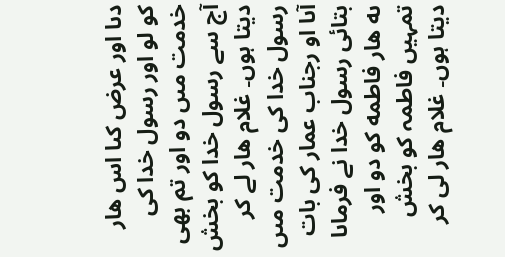دىا اور عرض کىا اس هار کو لو اور رسول خدا کى خدمت مىں دو اور تم بھى آج سے رسول خدا کو بخش دیتا ہوں۔ غلام هار لے کر رسول خدا کى خدمت مىں آىا او رجناب عمار کى بات بتائى رسول خدا نے فرماىا ىه هار فاطمه کو دو اور تمہیں فاطمہ کو بخش دیتا ہوں۔ غلام هار لى کر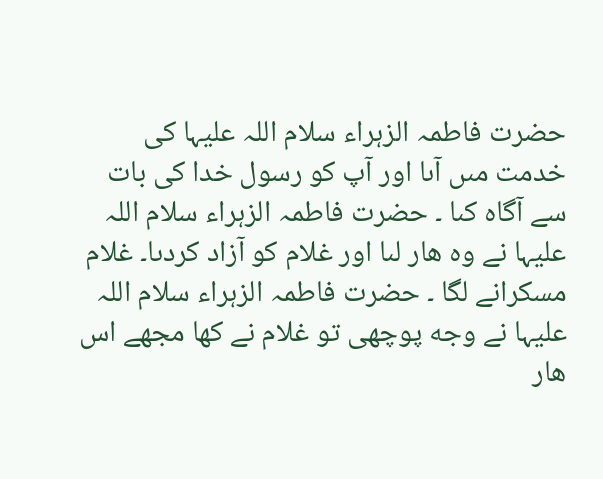حضرت فاطمہ الزہراء سلام اللہ علیہا کى خدمت مىں آىا اور آپ کو رسول خدا کى بات سے آگاه کىا ۔ حضرت فاطمہ الزہراء سلام اللہ علیہا نے وه هار لىا اور غلام کو آزاد کردىا۔ غلام مسکرانے لگا ۔ حضرت فاطمہ الزہراء سلام اللہ علیہا نے وجه پوچھى تو غلام نے کها مجھے اس هار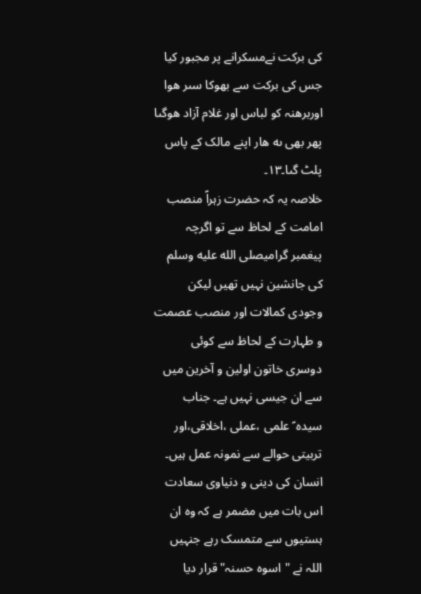کى برکت نےمسکرانے پر مجبور کیا جس کی برکت سے بھوکا سىر هوا اوربرھنہ کو لباس اور غلام آزاد هوگىا پھر بھی ىه هار اپنے مالک کے پاس پلٹ گىا۔۱۳۔
خلاصہ یہ کہ حضرت زہراؑ منصب امامت کے لحاظ سے تو اگرچہ پیغمبر گرامیصلى الله عليه وسلم کی جانشین نہیں تھیں لیکن وجودی کمالات اور منصب عصمت و طہارت کے لحاظ سے کوئی دوسری خاتون اولین و آخرین میں سے ان جیسی نہیں ہے۔ جناب سیدہ ؑ علمی ،عملی ،اخلاقی،اور تربیتی حوالے سے نمونہ عمل ہیں۔ انسان کی دینی و دنیاوی سعادت اس بات میں مضمر ہے کہ وہ ان ہستیوں سے متمسک رہے جنہیں اللہ نے "اسوہ حسنہ"قرار دیا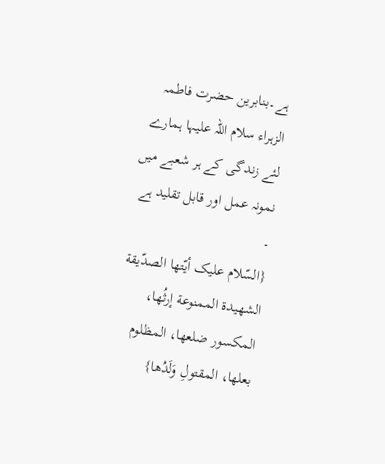ہے۔بنابرین حضرت فاطمہ الزہراء سلام اللہ علیہا ہمارے لئے زندگی کے ہر شعبے میں نمونہ عمل اور قابل تقلید ہے ۔
{السّلام علیک أیّتها الصدّیقة الشهیدة الممنوعة إرثُها، المکسور ضلعها، المظلوم بعلها، المقتولِ وَلَدُها}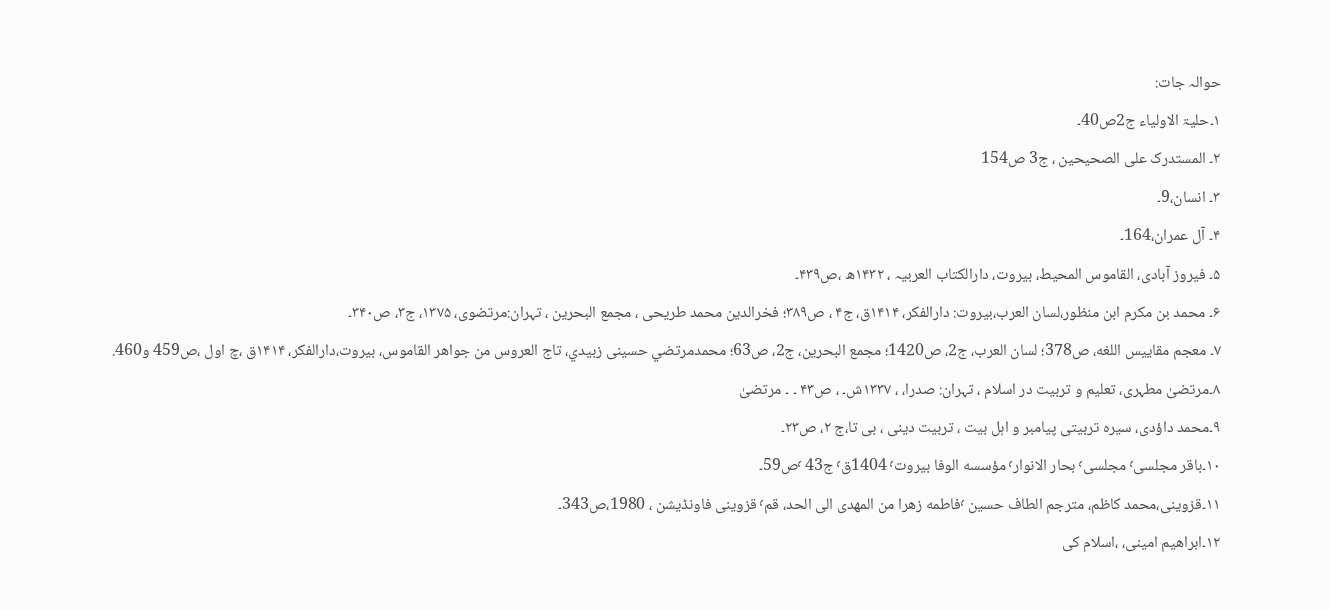حوالہ جات:
۱۔حلیۃ الاولیاء ج2ص40۔
۲۔ المستدرک علی الصحیحین ، ج3 ص154
۳۔ انسان،9۔
۴۔ آل عمران،164۔
۵۔ فیروز آبادی، القاموس المحیط، بیروت، دارالکتاب العربیہ ، ۱۴۳۲ھ ،ص۴۳۹۔
۶۔ محمد بن مکرم ابن منظور،لسان العرب،بیروت: دارالفکر، ۱۴۱۴ق، ج۴ ، ص۳۸۹؛ فخرالدین محمد طریحی ، مجمع البحرین ، تہران:مرتضوی، ۱۳۷۵، ج۳، ص۳۴۰۔
۷۔ معجم مقاييس اللغه، ص378؛ لسان العرب، ج2، ص1420؛ مجمع البحرين، ج2، ص63؛ محمدمرتضي حسینی زبيدي، تاج العروس من جواهر القاموس، بیروت،دارالفکر، ۱۴۱۴ق ،چ اول ،ص459 و460.
۸۔مرتضیٰ مطہری، تعلیم و تربیت در اسلام ، تہران: صدرا، ، ۱۳۳۷ش۔ ، ص۴۳ ۔ ۔ مرتضیٰ
۹۔محمد داؤدی، سیرہ تربیتی پیامبر و اہل بیت ، تربیت دینی ، بی تا،ج ۲، ص۲۳۔
۱۰۔باقر مجلسی٬ مجلسی٬ بحار الانوار٬ مؤسسه الوفا بیروت٬ 1404ق٬ ج43 ٬ص59۔
۱۱۔قزوینی،محمد کاظم، مترجم الطاف حسین ٬فاطمه زهرا من المهدی الی الحد، قم٬ قزوینی فاونڈیشن ، 1980،ص343۔
۱۲۔ابراهیم امینی، ،اسلام کی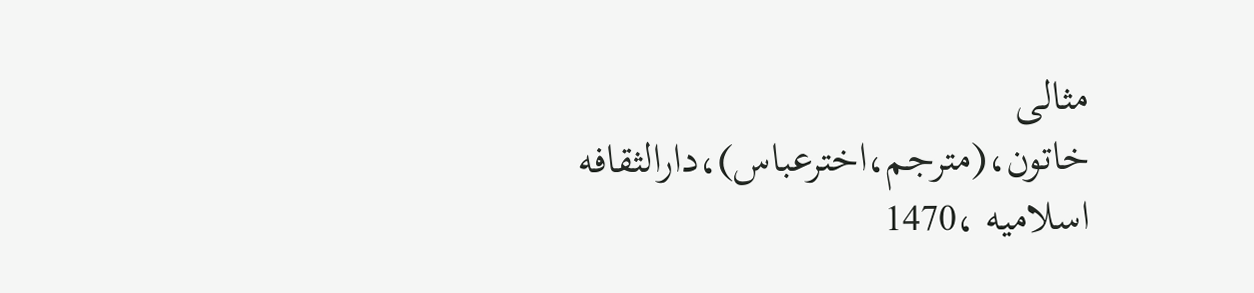مثالی خاتون،(مترجم،اخترعباس)،دارالثقافه اسلامیه ،1470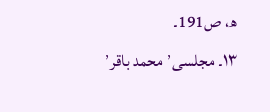ھ، ص191۔
۱۳۔ مجلسی٬ محمد باقر٬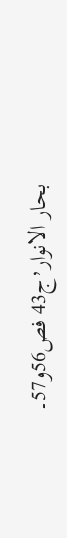بحار الانوار٬ج43 فص56و57۔